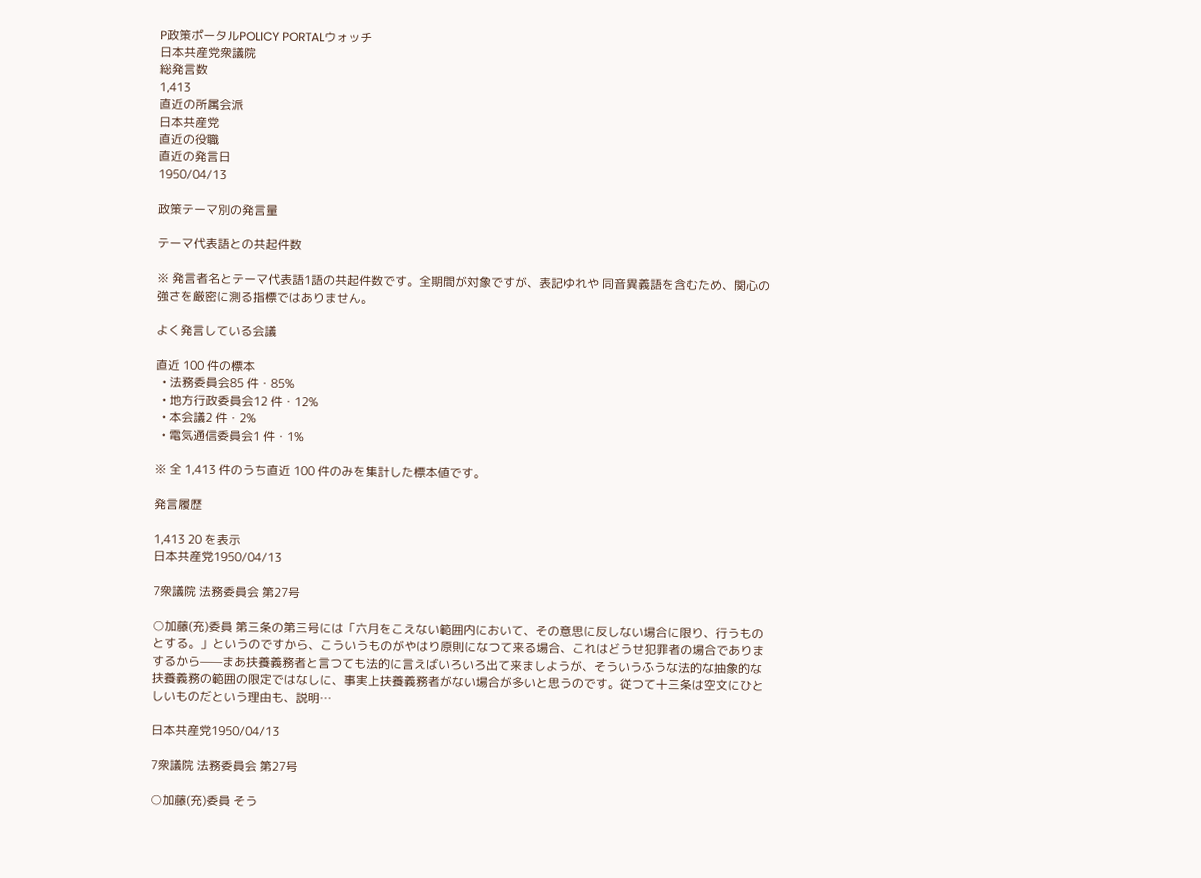P政策ポータルPOLICY PORTALウォッチ
日本共産党衆議院
総発言数
1,413
直近の所属会派
日本共産党
直近の役職
直近の発言日
1950/04/13

政策テーマ別の発言量

テーマ代表語との共起件数

※ 発言者名とテーマ代表語1語の共起件数です。全期間が対象ですが、表記ゆれや 同音異義語を含むため、関心の強さを厳密に測る指標ではありません。

よく発言している会議

直近 100 件の標本
  • 法務委員会85 件・85%
  • 地方行政委員会12 件・12%
  • 本会議2 件・2%
  • 電気通信委員会1 件・1%

※ 全 1,413 件のうち直近 100 件のみを集計した標本値です。

発言履歴

1,413 20 を表示
日本共産党1950/04/13

7衆議院 法務委員会 第27号

○加藤(充)委員 第三条の第三号には「六月をこえない範囲内において、その意思に反しない場合に限り、行うものとする。」というのですから、こういうものがやはり原則になつて来る場合、これはどうせ犯罪者の場合でありまするから——まあ扶養義務者と言つても法的に言えばいろいろ出て来ましようが、そういうふうな法的な抽象的な扶養義務の範囲の限定ではなしに、事実上扶養義務者がない場合が多いと思うのです。従つて十三条は空文にひとしいものだという理由も、説明…

日本共産党1950/04/13

7衆議院 法務委員会 第27号

○加藤(充)委員 そう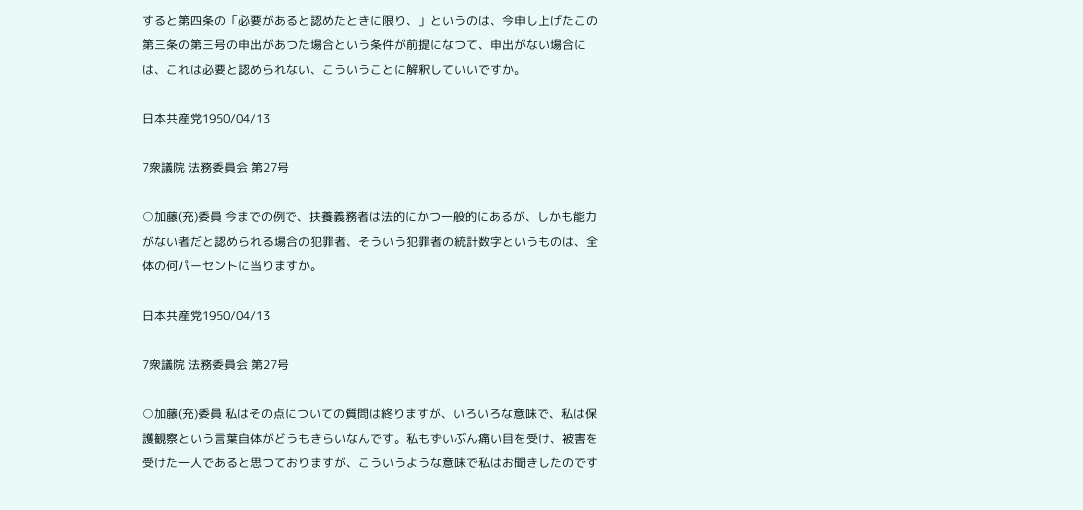すると第四条の「必要があると認めたときに限り、」というのは、今申し上げたこの第三条の第三号の申出があつた場合という条件が前提になつて、申出がない場合には、これは必要と認められない、こういうことに解釈していいですか。

日本共産党1950/04/13

7衆議院 法務委員会 第27号

○加藤(充)委員 今までの例で、扶養義務者は法的にかつ一般的にあるが、しかも能力がない者だと認められる場合の犯罪者、そういう犯罪者の統計数字というものは、全体の何パーセントに当りますか。

日本共産党1950/04/13

7衆議院 法務委員会 第27号

○加藤(充)委員 私はその点についての質問は終りますが、いろいろな意味で、私は保護観察という言葉自体がどうもきらいなんです。私もずいぶん痛い目を受け、被害を受けた一人であると思つておりますが、こういうような意味で私はお聞きしたのです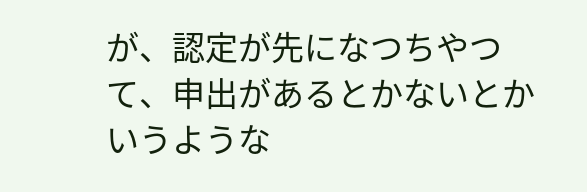が、認定が先になつちやつて、申出があるとかないとかいうような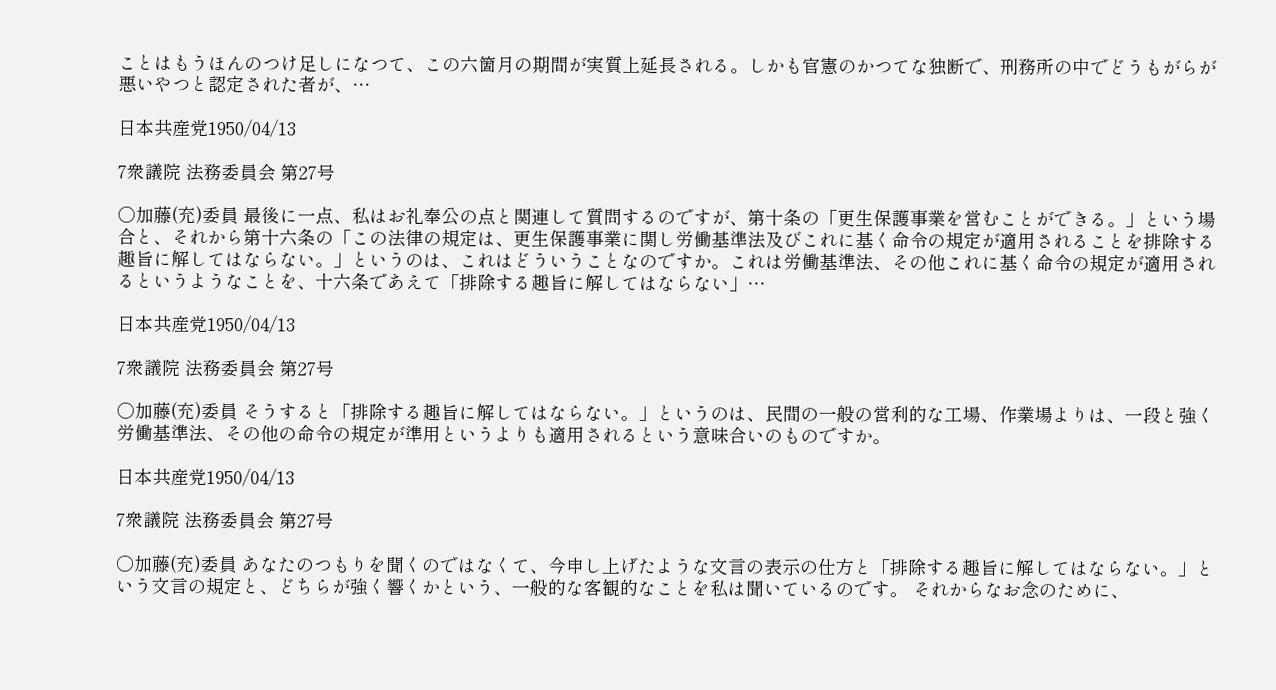ことはもうほんのつけ足しになつて、この六箇月の期間が実質上延長される。しかも官憲のかつてな独断で、刑務所の中でどうもがらが悪いやつと認定された者が、…

日本共産党1950/04/13

7衆議院 法務委員会 第27号

○加藤(充)委員 最後に一点、私はお礼奉公の点と関連して質問するのですが、第十条の「更生保護事業を営むことができる。」という場合と、それから第十六条の「この法律の規定は、更生保護事業に関し労働基準法及びこれに基く命令の規定が適用されることを排除する趣旨に解してはならない。」というのは、これはどういうことなのですか。これは労働基準法、その他これに基く命令の規定が適用されるというようなことを、十六条であえて「排除する趣旨に解してはならない」…

日本共産党1950/04/13

7衆議院 法務委員会 第27号

○加藤(充)委員 そうすると「排除する趣旨に解してはならない。」というのは、民間の一般の営利的な工場、作業場よりは、一段と強く労働基準法、その他の命令の規定が準用というよりも適用されるという意味合いのものですか。

日本共産党1950/04/13

7衆議院 法務委員会 第27号

○加藤(充)委員 あなたのつもりを聞くのではなくて、今申し上げたような文言の表示の仕方と「排除する趣旨に解してはならない。」という文言の規定と、どちらが強く響くかという、一般的な客観的なことを私は聞いているのです。 それからなお念のために、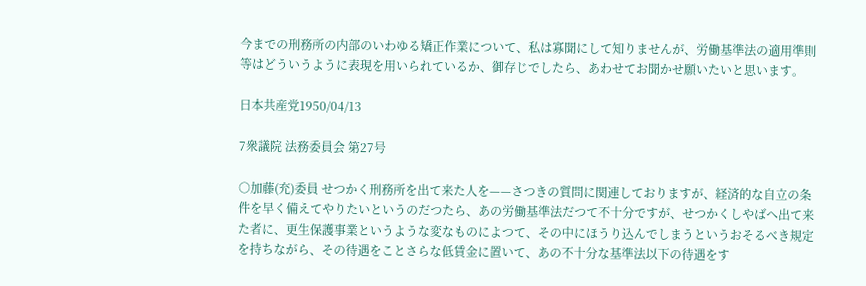今までの刑務所の内部のいわゆる矯正作業について、私は寡聞にして知りませんが、労働基準法の適用準則等はどういうように表現を用いられているか、御存じでしたら、あわせてお聞かせ願いたいと思います。

日本共産党1950/04/13

7衆議院 法務委員会 第27号

○加藤(充)委員 せつかく刑務所を出て来た人を——さつきの質問に関連しておりますが、経済的な自立の条件を早く備えてやりたいというのだつたら、あの労働基準法だつて不十分ですが、せつかくしやばへ出て来た者に、更生保護事業というような変なものによつて、その中にほうり込んでしまうというおそるべき規定を持ちながら、その待遇をことさらな低賃金に置いて、あの不十分な基準法以下の待遇をす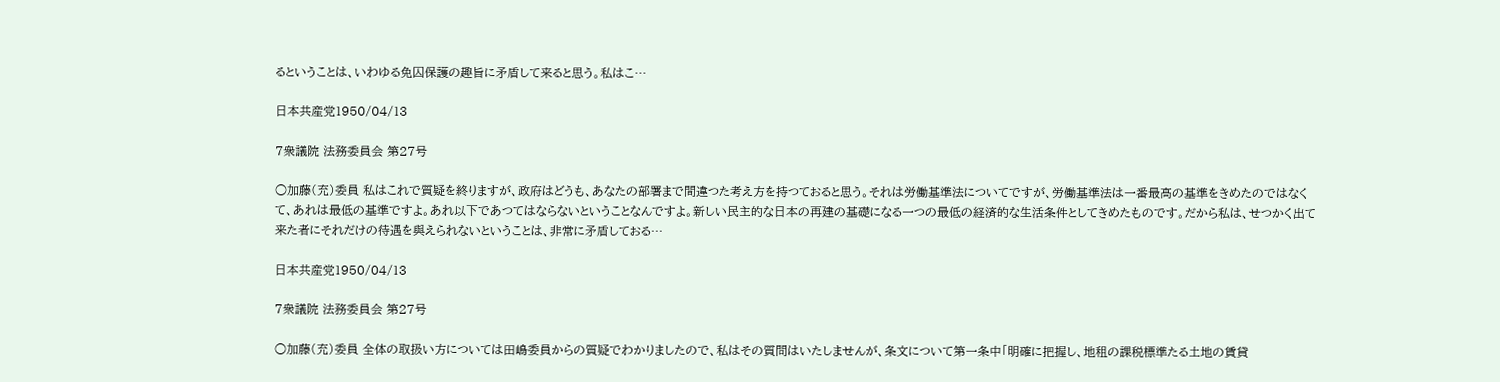るということは、いわゆる免囚保護の趣旨に矛盾して来ると思う。私はこ…

日本共産党1950/04/13

7衆議院 法務委員会 第27号

○加藤(充)委員 私はこれで質疑を終りますが、政府はどうも、あなたの部署まで間違つた考え方を持つておると思う。それは労働基準法についてですが、労働基準法は一番最高の基準をきめたのではなくて、あれは最低の基準ですよ。あれ以下であつてはならないということなんですよ。新しい民主的な日本の再建の基礎になる一つの最低の経済的な生活条件としてきめたものです。だから私は、せつかく出て来た者にそれだけの待遇を與えられないということは、非常に矛盾しておる…

日本共産党1950/04/13

7衆議院 法務委員会 第27号

○加藤(充)委員 全体の取扱い方については田嶋委員からの質疑でわかりましたので、私はその質問はいたしませんが、条文について第一条中「明確に把握し、地租の課税標準たる土地の賃貸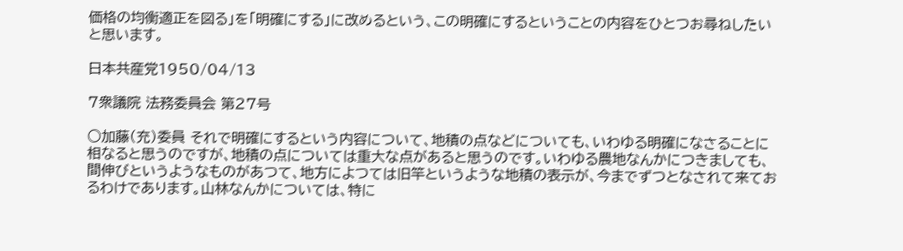価格の均衡適正を図る」を「明確にする」に改めるという、この明確にするということの内容をひとつお尋ねしたいと思います。

日本共産党1950/04/13

7衆議院 法務委員会 第27号

○加藤(充)委員 それで明確にするという内容について、地積の点などについても、いわゆる明確になさることに相なると思うのですが、地積の点については重大な点があると思うのです。いわゆる農地なんかにつきましても、間伸びというようなものがあつて、地方によつては旧竿というような地積の表示が、今までずつとなされて来ておるわけであります。山林なんかについては、特に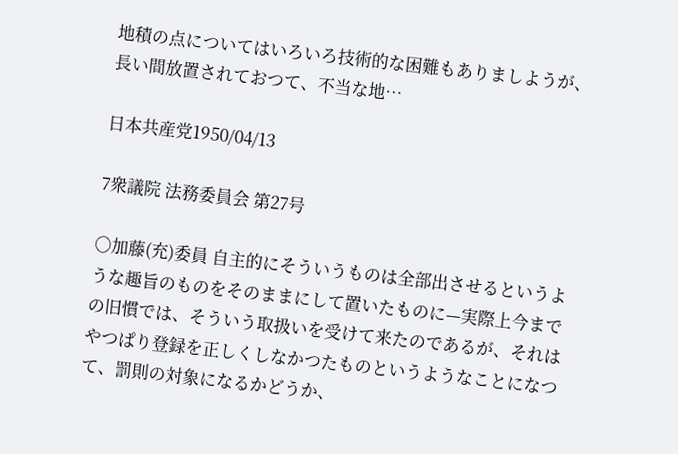地積の点についてはいろいろ技術的な困難もありましようが、長い間放置されておつて、不当な地…

日本共産党1950/04/13

7衆議院 法務委員会 第27号

○加藤(充)委員 自主的にそういうものは全部出させるというような趣旨のものをそのままにして置いたものに—実際上今までの旧慣では、そういう取扱いを受けて来たのであるが、それはやつぱり登録を正しくしなかつたものというようなことになつて、罰則の対象になるかどうか、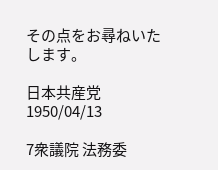その点をお尋ねいたします。

日本共産党1950/04/13

7衆議院 法務委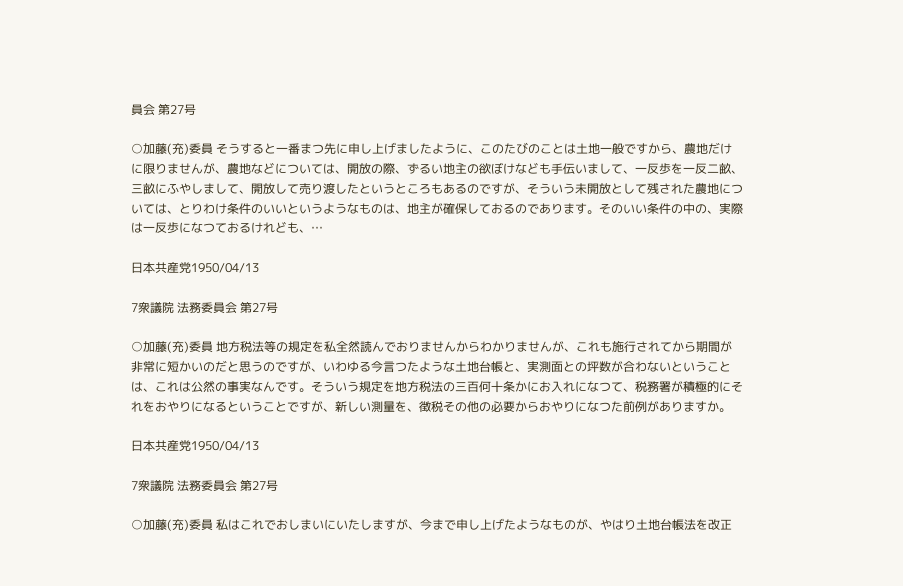員会 第27号

○加藤(充)委員 そうすると一番まつ先に申し上げましたように、このたびのことは土地一般ですから、農地だけに限りませんが、農地などについては、開放の際、ずるい地主の欲ぼけなども手伝いまして、一反歩を一反二畝、三畝にふやしまして、開放して売り渡したというところもあるのですが、そういう未開放として残された農地については、とりわけ条件のいいというようなものは、地主が確保しておるのであります。そのいい条件の中の、実際は一反歩になつておるけれども、…

日本共産党1950/04/13

7衆議院 法務委員会 第27号

○加藤(充)委員 地方税法等の規定を私全然読んでおりませんからわかりませんが、これも施行されてから期間が非常に短かいのだと思うのですが、いわゆる今言つたような土地台帳と、実測面との坪数が合わないということは、これは公然の事実なんです。そういう規定を地方税法の三百何十条かにお入れになつて、税務署が積極的にそれをおやりになるということですが、新しい測量を、徴税その他の必要からおやりになつた前例がありますか。

日本共産党1950/04/13

7衆議院 法務委員会 第27号

○加藤(充)委員 私はこれでおしまいにいたしますが、今まで申し上げたようなものが、やはり土地台帳法を改正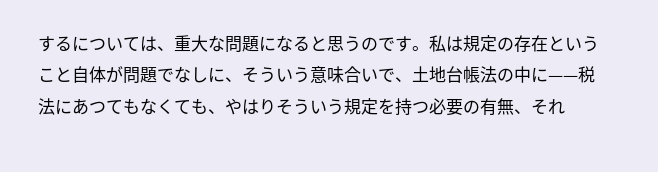するについては、重大な問題になると思うのです。私は規定の存在ということ自体が問題でなしに、そういう意味合いで、土地台帳法の中に——税法にあつてもなくても、やはりそういう規定を持つ必要の有無、それ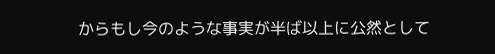からもし今のような事実が半ば以上に公然として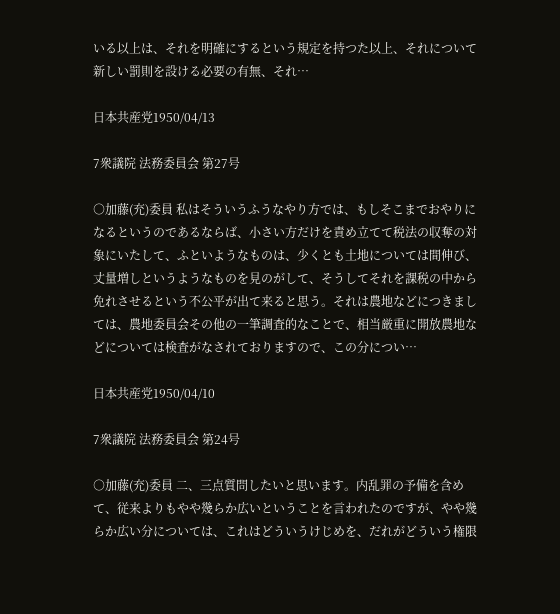いる以上は、それを明確にするという規定を持つた以上、それについて新しい罰則を設ける必要の有無、それ…

日本共産党1950/04/13

7衆議院 法務委員会 第27号

○加藤(充)委員 私はそういうふうなやり方では、もしそこまでおやりになるというのであるならば、小さい方だけを責め立てて税法の収奪の対象にいたして、ふといようなものは、少くとも土地については間伸び、丈量増しというようなものを見のがして、そうしてそれを課税の中から免れさせるという不公平が出て来ると思う。それは農地などにつきましては、農地委員会その他の一筆調査的なことで、相当厳重に開放農地などについては検査がなされておりますので、この分につい…

日本共産党1950/04/10

7衆議院 法務委員会 第24号

○加藤(充)委員 二、三点質問したいと思います。内乱罪の予備を含めて、従来よりもやや幾らか広いということを言われたのですが、やや幾らか広い分については、これはどういうけじめを、だれがどういう権限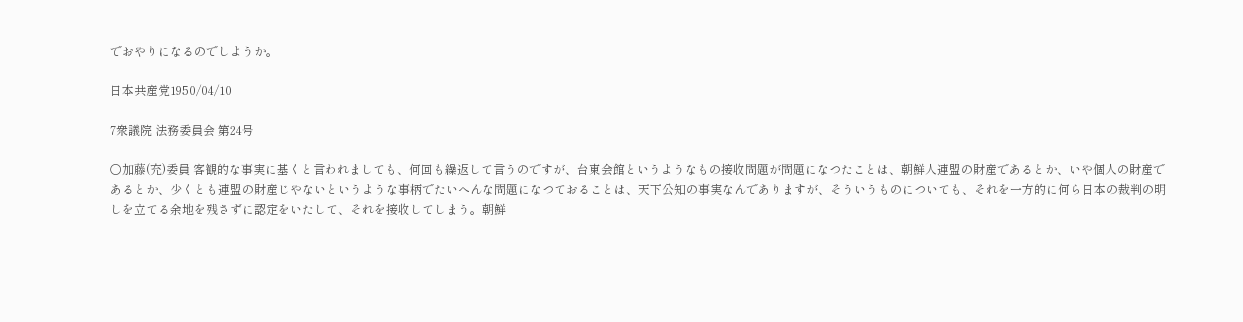でおやりになるのでしようか。

日本共産党1950/04/10

7衆議院 法務委員会 第24号

○加藤(充)委員 客観的な事実に基くと言われましても、何回も繰返して言うのですが、台東会館というようなもの接收問題が問題になつたことは、朝鮮人連盟の財産であるとか、いや個人の財産であるとか、少くとも連盟の財産じやないというような事柄でたいへんな問題になつておることは、天下公知の事実なんでありますが、そういうものについても、それを一方的に何ら日本の裁判の明しを立てる余地を残さずに認定をいたして、それを接收してしまう。朝鮮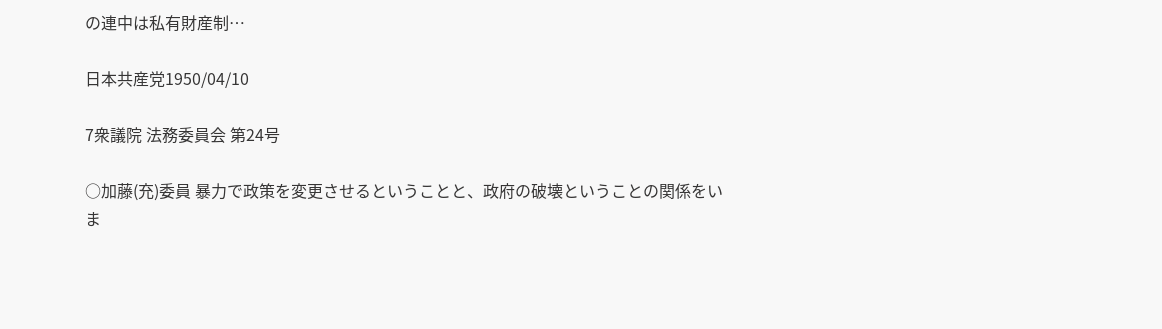の連中は私有財産制…

日本共産党1950/04/10

7衆議院 法務委員会 第24号

○加藤(充)委員 暴力で政策を変更させるということと、政府の破壊ということの関係をいま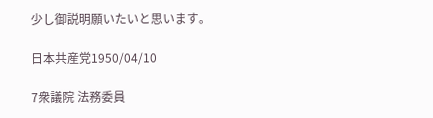少し御説明願いたいと思います。

日本共産党1950/04/10

7衆議院 法務委員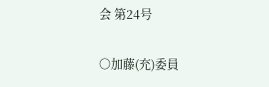会 第24号

○加藤(充)委員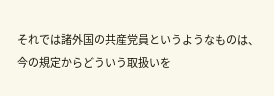それでは諸外国の共産党員というようなものは、今の規定からどういう取扱いを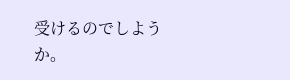受けるのでしようか。